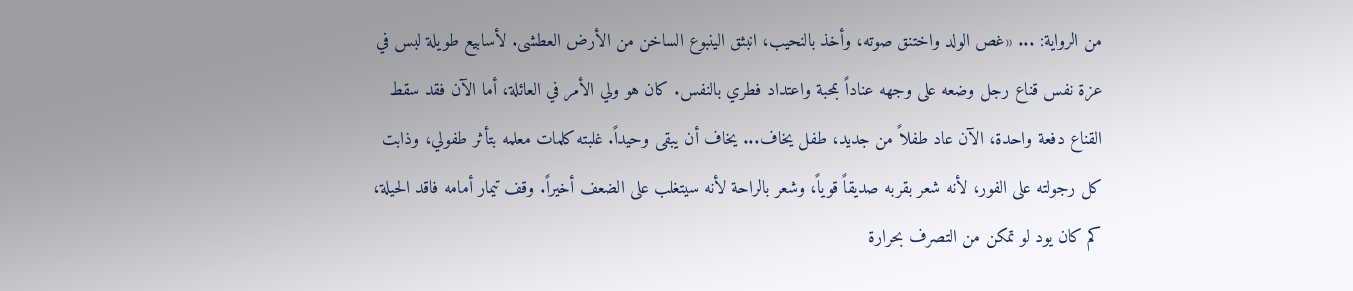من الرواية: ... «غص الولد واختنق صوته، وأخذ بالنحيب، انبثق الينبوع الساخن من الأرض العطشى. لأسابيع طويلة لبس في عزة نفس قناع رجل وضعه على وجهه عناداً بمحبة واعتداد فطري بالنفس. كان هو ولي الأمر في العائلة، أما الآن فقد سقط القناع دفعة واحدة، الآن عاد طفلاً من جديد، طفل يخاف... يخاف أن يبقى وحيداً. غلبته كلمات معلمه بتأثر طفولي، وذابت كل رجولته على الفور، لأنه شعر بقربه صديقاً قوياً، وشعر بالراحة لأنه سيتغلب على الضعف أخيراً. وقف تيمار أمامه فاقد الحيلة، كم كان يود لو تمكن من التصرف بحرارة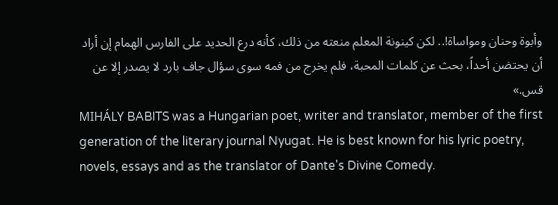وأبوة وحنان ومواساة!.. لكن كينونة المعلم منعته من ذلك، كأنه درع الحديد على الفارس الهمام إن أراد أن يحتضن أحداً، بحث عن كلمات المحبة، فلم يخرج من فمه سوى سؤال جاف بارد لا يصدر إلا عن قس.»
MIHÁLY BABITS was a Hungarian poet, writer and translator, member of the first generation of the literary journal Nyugat. He is best known for his lyric poetry, novels, essays and as the translator of Dante's Divine Comedy.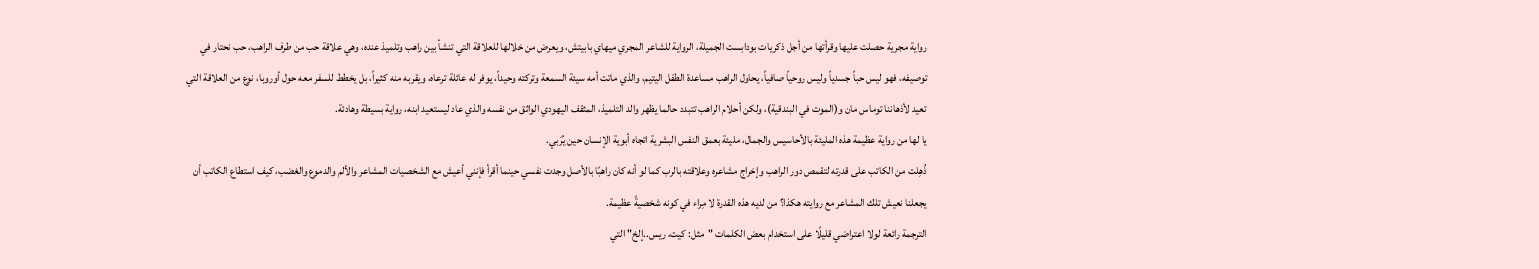رواية مجرية حصلت عليها وقرأتها من أجل ذكريات بودابست الجميلة، الرواية للشاعر المجري ميهاي بابيتش، ويعرض من خلالها للعلاقة التي تنشأ بين راهب وتلميذ عنده، وهي علاقة حب من طرف الراهب، حب نحتار في توصيفه، فهو ليس حباً جسدياً وليس روحياً صافياً، يحاول الراهب مساعدة الطفل اليتيم، والذي ماتت أمه سيئة السمعة وتركته وحيداً، يوفر له عائلة ترعاه، ويقربه منه كثيراً، بل يخطط للسفر معه حول أوروبا، نوع من العلاقة التي تعيد لأذهاننا توماس مان و(الموت في البندقية)، ولكن أحلام الراهب تتبدد حالما يظهر والد التلميذ، المثقف اليهودي الواثق من نفسه والذي عاد ليستعيد ابنه، رواية بسيطة وهادئة.
يا لها من رواية عظيمة هذه المليئة بالأحاسيس والجمال، مليئة بعمق النفس البشرية اتجاه أبوية الإنسان حين يُرَبي.
ذُهِلت من الكاتب على قدرته لتقمص دور الراهب وإخراج مشاعره وعلاقته بالرب كما لو أنه كان راهبًا بالأصل وجدت نفسي حينما أقرأ فإنني أعيش مع الشخصيات المشاعر والألم والدموع والغضب، كيف استطاع الكاتب أن يجعلنا نعيش تلك المشاعر مع روايته هكذا؟ من لديه هذه القدرة لا مِراء في كونه شخصيةً عظيمة.
الترجمة رائعة لولا اعتراضي قليلًا على استخدام بعض الكلمات "مثل: كيت، ريس..إلخ" التي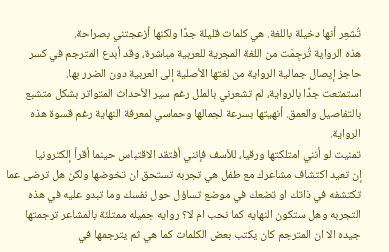تُشعِر أنها دخيلة باللغة. هي كلمات قليلة جدًا ولكنها أزعجتني بصراحة.
هذه الرواية تُرجِمَت من اللغة المجرية للعربية مباشرة، وقد أبدع المترجم في كسر حاجز إيصال جمالية الرواية من لغتها الأصلية إلى العربية دون الضرر بها.
استمتعت جدًا بالرواية، لم تشعرني بالملل رغم سير الأحداث المتواتر بشكل متشبع بالتفاصيل والعمق. أنهيتها بسرعة لجمالها وحماسي لمعرفة النهاية رغم قسوة هذه الرواية.
تمنيت لو أنني امتلكتها ورقيا، للأسف فإنني أفتقد الاقتباس حينما أقرأ إلكترونيا
إن تعيد اكتشاف مشاعرك مع طفل هي تجربه تستحق ان تخوضها ولكن هل ترضى عما تكتشفه في ذاتك او تضعك في موضع تساؤل حول نفسك وما تبدو عليه في هذه التجربه وهل ستكون النهايه كما نحب ام لا؟ روايه جميله ممتلئة بالمشاعر ترجمتها جيده الا ان المترجم كان يكتب بعض الكلمات كما هي ثم يترجمها في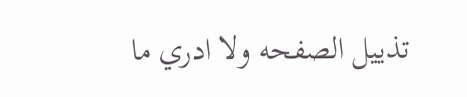تذييل الصفحه ولا ادري ما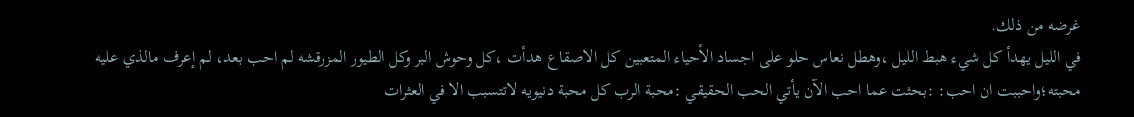غرضه من ذلك.
في الليل يهدأ كل شيء هبط الليل ،وهطل نعاس حلو على اجساد الأحياء المتعبين كل الاصقاع هدأت ،كل وحوش البر وكل الطيور المزرقشه لم احب بعد، لم إعرف مالذي عليه محبته؛واحببت ان احب: :بحثت عما احب الآن يأتي الحب الحقيقي :محبة الرب كل محبة دنيويه لاتتسبب الا في العثرات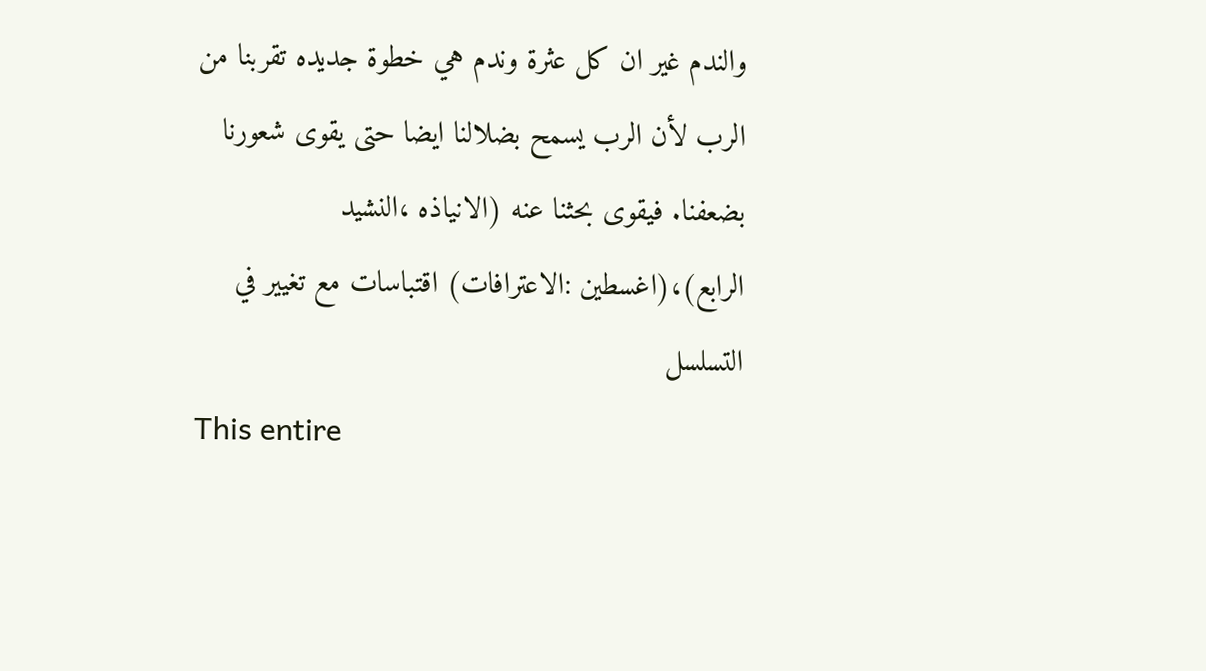والندم غير ان كل عثرة وندم هي خطوة جديده تقربنا من الرب لأن الرب يسمح بضلالنا ايضا حتى يقوى شعورنا بضعفنا. فيقوى بحثنا عنه (الانياذه ،النشيد الرابع)،(اغسطين :الاعترافات) اقتباسات مع تغيير في التسلسل
This entire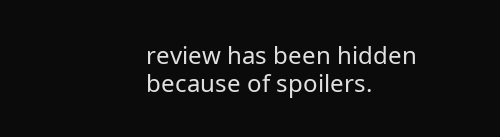review has been hidden because of spoilers.